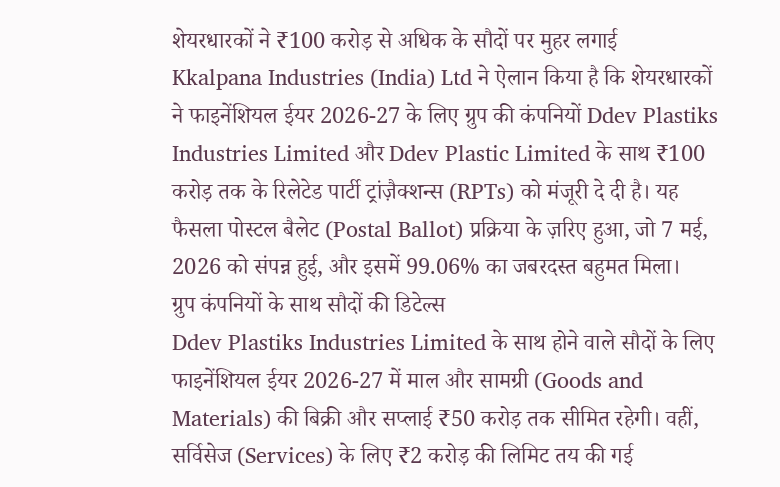शेयरधारकों ने ₹100 करोड़ से अधिक के सौदों पर मुहर लगाई
Kkalpana Industries (India) Ltd ने ऐलान किया है कि शेयरधारकों ने फाइनेंशियल ईयर 2026-27 के लिए ग्रुप की कंपनियों Ddev Plastiks Industries Limited और Ddev Plastic Limited के साथ ₹100 करोड़ तक के रिलेटेड पार्टी ट्रांज़ैक्शन्स (RPTs) को मंजूरी दे दी है। यह फैसला पोस्टल बैलेट (Postal Ballot) प्रक्रिया के ज़रिए हुआ, जो 7 मई, 2026 को संपन्न हुई, और इसमें 99.06% का जबरदस्त बहुमत मिला।
ग्रुप कंपनियों के साथ सौदों की डिटेल्स
Ddev Plastiks Industries Limited के साथ होने वाले सौदों के लिए फाइनेंशियल ईयर 2026-27 में माल और सामग्री (Goods and Materials) की बिक्री और सप्लाई ₹50 करोड़ तक सीमित रहेगी। वहीं, सर्विसेज (Services) के लिए ₹2 करोड़ की लिमिट तय की गई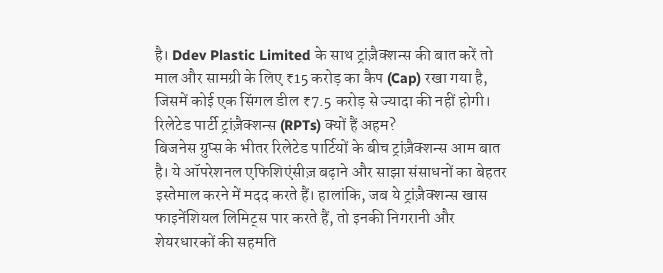है। Ddev Plastic Limited के साथ ट्रांज़ैक्शन्स की बात करें तो माल और सामग्री के लिए ₹15 करोड़ का कैप (Cap) रखा गया है, जिसमें कोई एक सिंगल डील ₹7.5 करोड़ से ज्यादा की नहीं होगी।
रिलेटेड पार्टी ट्रांज़ैक्शन्स (RPTs) क्यों हैं अहम?
बिजनेस ग्रुप्स के भीतर रिलेटेड पार्टियों के बीच ट्रांज़ैक्शन्स आम बात है। ये ऑपरेशनल एफिशिएंसीज़ बढ़ाने और साझा संसाधनों का बेहतर इस्तेमाल करने में मदद करते हैं। हालांकि, जब ये ट्रांज़ैक्शन्स खास फाइनेंशियल लिमिट्स पार करते हैं, तो इनकी निगरानी और शेयरधारकों की सहमति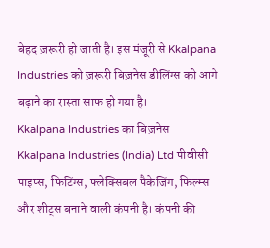बेहद ज़रूरी हो जाती है। इस मंजूरी से Kkalpana Industries को ज़रूरी बिज़नेस डीलिंग्स को आगे बढ़ाने का रास्ता साफ हो गया है।
Kkalpana Industries का बिज़नेस
Kkalpana Industries (India) Ltd पीवीसी पाइप्स, फिटिंग्स, फ्लेक्सिबल पैकेजिंग, फिल्म्स और शीट्स बनाने वाली कंपनी है। कंपनी की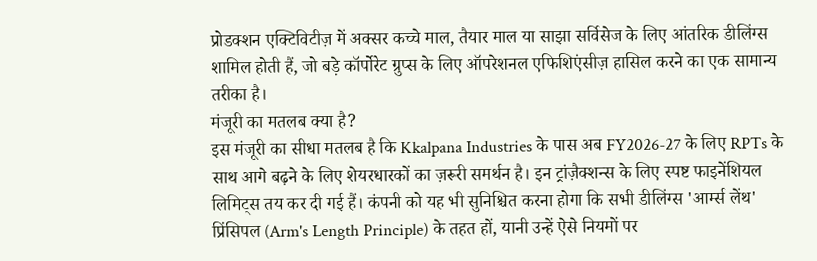प्रोडक्शन एक्टिविटीज़ में अक्सर कच्चे माल, तैयार माल या साझा सर्विसेज के लिए आंतरिक डीलिंग्स शामिल होती हैं, जो बड़े कॉर्पोरेट ग्रुप्स के लिए ऑपरेशनल एफिशिएंसीज़ हासिल करने का एक सामान्य तरीका है।
मंजूरी का मतलब क्या है?
इस मंजूरी का सीधा मतलब है कि Kkalpana Industries के पास अब FY2026-27 के लिए RPTs के साथ आगे बढ़ने के लिए शेयरधारकों का ज़रूरी समर्थन है। इन ट्रांज़ैक्शन्स के लिए स्पष्ट फाइनेंशियल लिमिट्स तय कर दी गई हैं। कंपनी को यह भी सुनिश्चित करना होगा कि सभी डीलिंग्स 'आर्म्स लेंथ' प्रिंसिपल (Arm's Length Principle) के तहत हों, यानी उन्हें ऐसे नियमों पर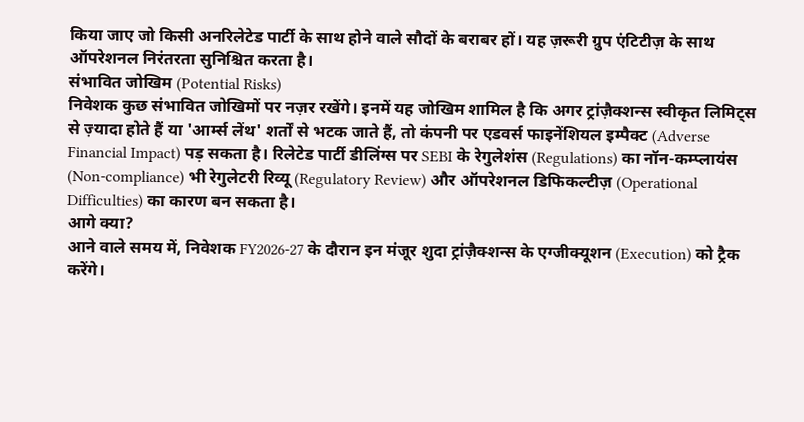किया जाए जो किसी अनरिलेटेड पार्टी के साथ होने वाले सौदों के बराबर हों। यह ज़रूरी ग्रुप एंटिटीज़ के साथ ऑपरेशनल निरंतरता सुनिश्चित करता है।
संभावित जोखिम (Potential Risks)
निवेशक कुछ संभावित जोखिमों पर नज़र रखेंगे। इनमें यह जोखिम शामिल है कि अगर ट्रांज़ैक्शन्स स्वीकृत लिमिट्स से ज़्यादा होते हैं या 'आर्म्स लेंथ' शर्तों से भटक जाते हैं, तो कंपनी पर एडवर्स फाइनेंशियल इम्पैक्ट (Adverse Financial Impact) पड़ सकता है। रिलेटेड पार्टी डीलिंग्स पर SEBI के रेगुलेशंस (Regulations) का नॉन-कम्प्लायंस (Non-compliance) भी रेगुलेटरी रिव्यू (Regulatory Review) और ऑपरेशनल डिफिकल्टीज़ (Operational Difficulties) का कारण बन सकता है।
आगे क्या?
आने वाले समय में, निवेशक FY2026-27 के दौरान इन मंजूर शुदा ट्रांज़ैक्शन्स के एग्जीक्यूशन (Execution) को ट्रैक करेंगे।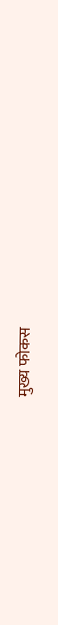मुख्य फोकस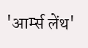'आर्म्स लेंथ'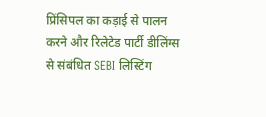प्रिंसिपल का कड़ाई से पालन करने और रिलेटेड पार्टी डीलिंग्स से संबंधित SEBI लिस्टिंग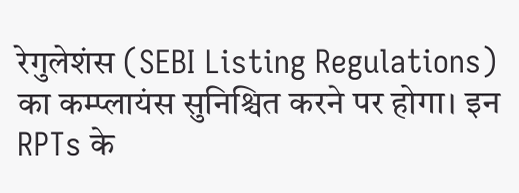रेगुलेशंस (SEBI Listing Regulations) का कम्प्लायंस सुनिश्चित करने पर होगा। इन RPTs के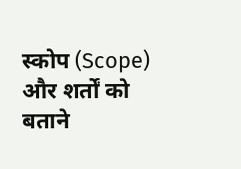स्कोप (Scope) और शर्तों को बताने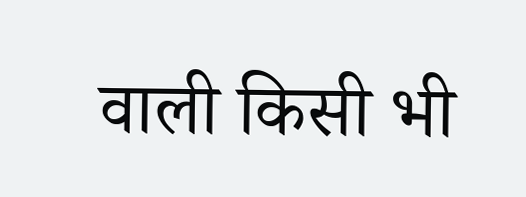वाली किसी भी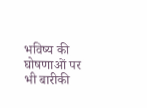भविष्य की घोषणाओं पर भी बारीकी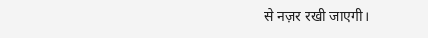से नज़र रखी जाएगी।